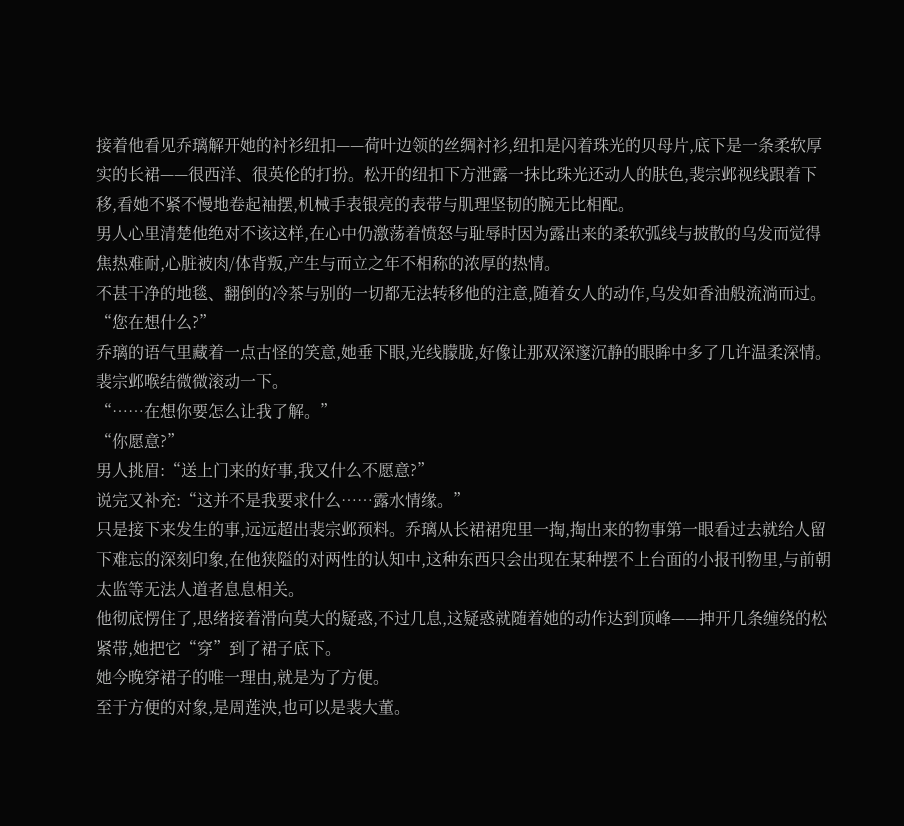接着他看见乔璃解开她的衬衫纽扣——荷叶边领的丝绸衬衫,纽扣是闪着珠光的贝母片,底下是一条柔软厚实的长裙——很西洋、很英伦的打扮。松开的纽扣下方泄露一抹比珠光还动人的肤色,裴宗邺视线跟着下移,看她不紧不慢地卷起袖摆,机械手表银亮的表带与肌理坚韧的腕无比相配。
男人心里清楚他绝对不该这样,在心中仍激荡着愤怒与耻辱时因为露出来的柔软弧线与披散的乌发而觉得焦热难耐,心脏被肉/体背叛,产生与而立之年不相称的浓厚的热情。
不甚干净的地毯、翻倒的冷茶与别的一切都无法转移他的注意,随着女人的动作,乌发如香油般流淌而过。
“您在想什么?”
乔璃的语气里藏着一点古怪的笑意,她垂下眼,光线朦胧,好像让那双深邃沉静的眼眸中多了几许温柔深情。
裴宗邺喉结微微滚动一下。
“……在想你要怎么让我了解。”
“你愿意?”
男人挑眉:“送上门来的好事,我又什么不愿意?”
说完又补充:“这并不是我要求什么……露水情缘。”
只是接下来发生的事,远远超出裴宗邺预料。乔璃从长裙裙兜里一掏,掏出来的物事第一眼看过去就给人留下难忘的深刻印象,在他狭隘的对两性的认知中,这种东西只会出现在某种摆不上台面的小报刊物里,与前朝太监等无法人道者息息相关。
他彻底愣住了,思绪接着滑向莫大的疑惑,不过几息,这疑惑就随着她的动作达到顶峰——抻开几条缠绕的松紧带,她把它“穿”到了裙子底下。
她今晚穿裙子的唯一理由,就是为了方便。
至于方便的对象,是周莲泱,也可以是裴大董。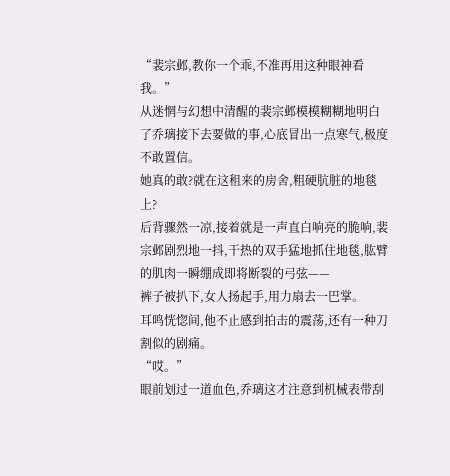“裴宗邺,教你一个乖,不准再用这种眼神看我。”
从迷惘与幻想中清醒的裴宗邺模模糊糊地明白了乔璃接下去要做的事,心底冒出一点寒气,极度不敢置信。
她真的敢?就在这租来的房舍,粗硬肮脏的地毯上?
后背骤然一凉,接着就是一声直白响亮的脆响,裴宗邺剧烈地一抖,干热的双手猛地抓住地毯,肱臂的肌肉一瞬绷成即将断裂的弓弦——
裤子被扒下,女人扬起手,用力扇去一巴掌。
耳鸣恍惚间,他不止感到拍击的震荡,还有一种刀割似的剧痛。
“哎。”
眼前划过一道血色,乔璃这才注意到机械表带刮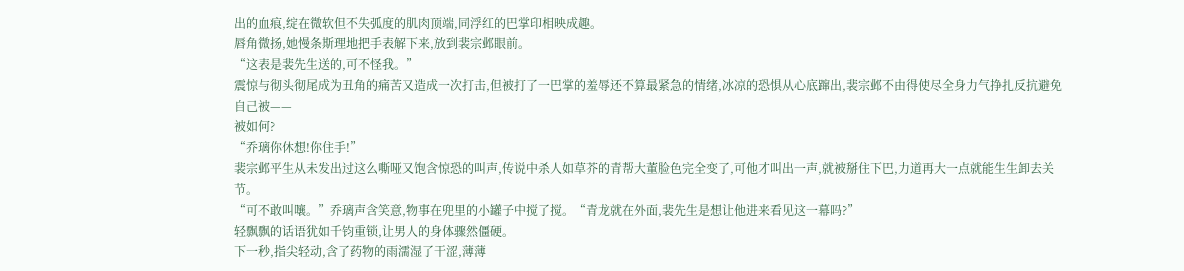出的血痕,绽在微软但不失弧度的肌肉顶端,同浮红的巴掌印相映成趣。
唇角微扬,她慢条斯理地把手表解下来,放到裴宗邺眼前。
“这表是裴先生送的,可不怪我。”
震惊与彻头彻尾成为丑角的痛苦又造成一次打击,但被打了一巴掌的羞辱还不算最紧急的情绪,冰凉的恐惧从心底蹿出,裴宗邺不由得使尽全身力气挣扎反抗避免自己被——
被如何?
“乔璃你休想!你住手!”
裴宗邺平生从未发出过这么嘶哑又饱含惊恐的叫声,传说中杀人如草芥的青帮大董脸色完全变了,可他才叫出一声,就被掰住下巴,力道再大一点就能生生卸去关节。
“可不敢叫嚷。”乔璃声含笑意,物事在兜里的小罐子中搅了搅。“青龙就在外面,裴先生是想让他进来看见这一幕吗?”
轻飘飘的话语犹如千钧重锁,让男人的身体骤然僵硬。
下一秒,指尖轻动,含了药物的雨濡湿了干涩,薄薄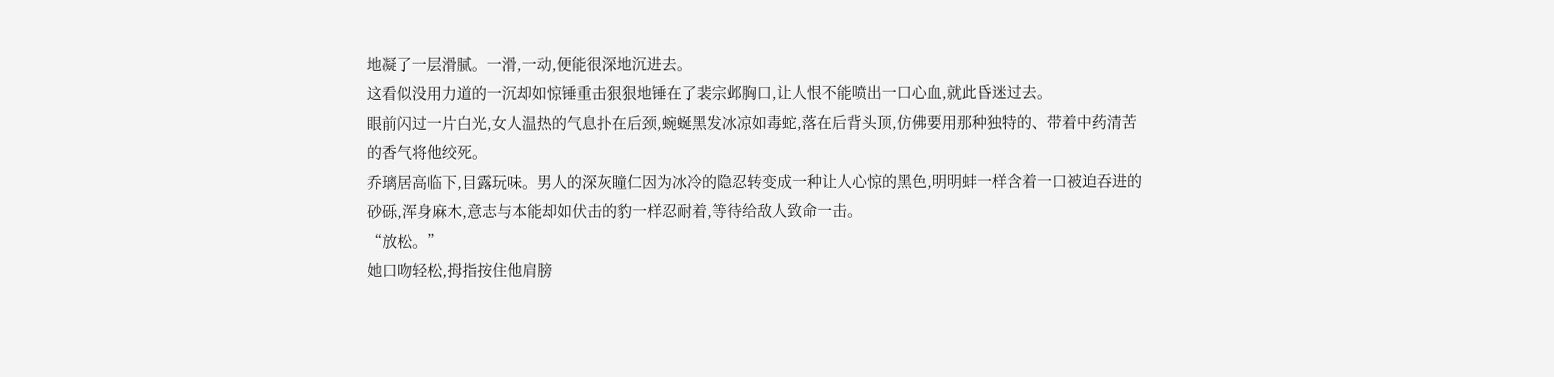地凝了一层滑腻。一滑,一动,便能很深地沉进去。
这看似没用力道的一沉却如惊锤重击狠狠地锤在了裴宗邺胸口,让人恨不能喷出一口心血,就此昏迷过去。
眼前闪过一片白光,女人温热的气息扑在后颈,蜿蜒黑发冰凉如毒蛇,落在后背头顶,仿佛要用那种独特的、带着中药清苦的香气将他绞死。
乔璃居高临下,目露玩味。男人的深灰瞳仁因为冰冷的隐忍转变成一种让人心惊的黑色,明明蚌一样含着一口被迫吞进的砂砾,浑身麻木,意志与本能却如伏击的豹一样忍耐着,等待给敌人致命一击。
“放松。”
她口吻轻松,拇指按住他肩膀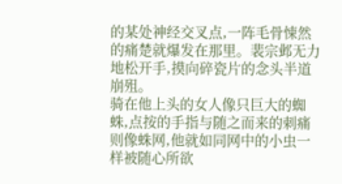的某处神经交叉点,一阵毛骨悚然的痛楚就爆发在那里。裴宗邺无力地松开手,摸向碎瓷片的念头半道崩殂。
骑在他上头的女人像只巨大的蜘蛛,点按的手指与随之而来的刺痛则像蛛网,他就如同网中的小虫一样被随心所欲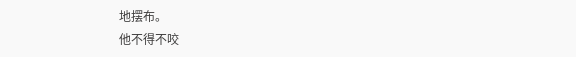地摆布。
他不得不咬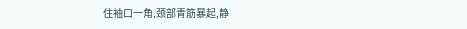住袖口一角,颈部青筋暴起,静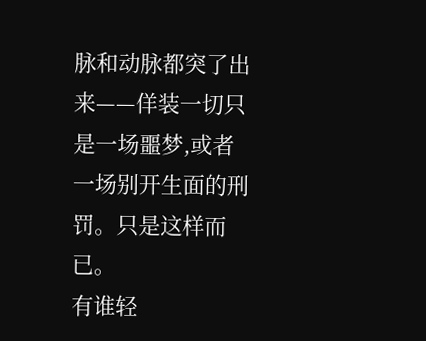脉和动脉都突了出来——佯装一切只是一场噩梦,或者一场别开生面的刑罚。只是这样而已。
有谁轻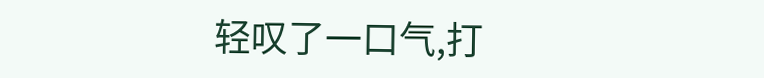轻叹了一口气,打